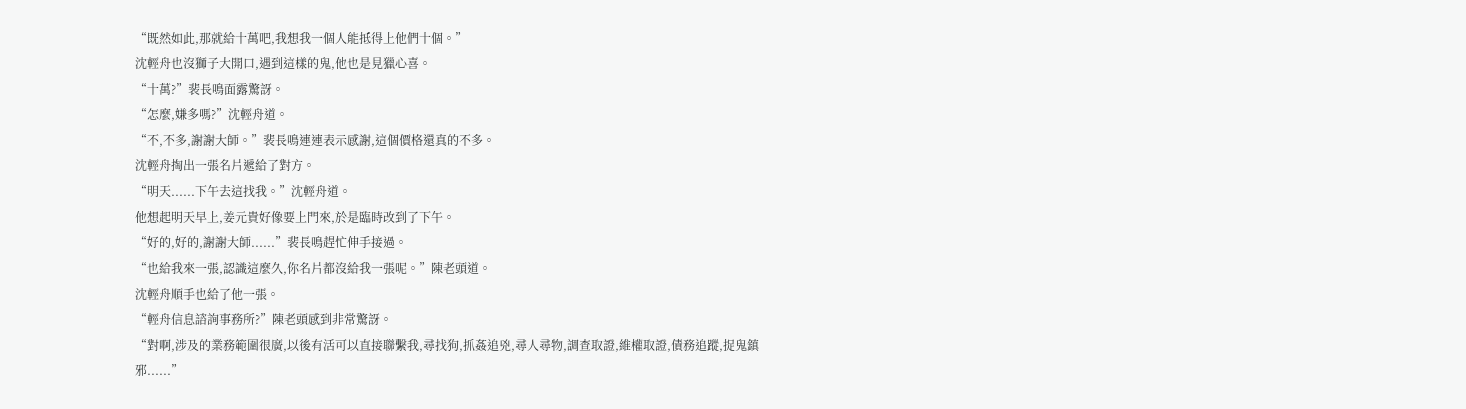“既然如此,那就給十萬吧,我想我一個人能抵得上他們十個。”
沈輕舟也沒獅子大開口,遇到這樣的鬼,他也是見獵心喜。
“十萬?”裴長鳴面露驚訝。
“怎麼,嫌多嗎?”沈輕舟道。
“不,不多,謝謝大師。”裴長鳴連連表示感謝,這個價格還真的不多。
沈輕舟掏出一張名片遞給了對方。
“明天......下午去這找我。”沈輕舟道。
他想起明天早上,姜元貴好像要上門來,於是臨時改到了下午。
“好的,好的,謝謝大師......”裴長鳴趕忙伸手接過。
“也給我來一張,認識這麼久,你名片都沒給我一張呢。”陳老頭道。
沈輕舟順手也給了他一張。
“輕舟信息諮詢事務所?”陳老頭感到非常驚訝。
“對啊,涉及的業務範圍很廣,以後有活可以直接聯繫我,尋找狗,抓姦追兇,尋人尋物,調查取證,維權取證,債務追蹤,捉鬼鎮邪......”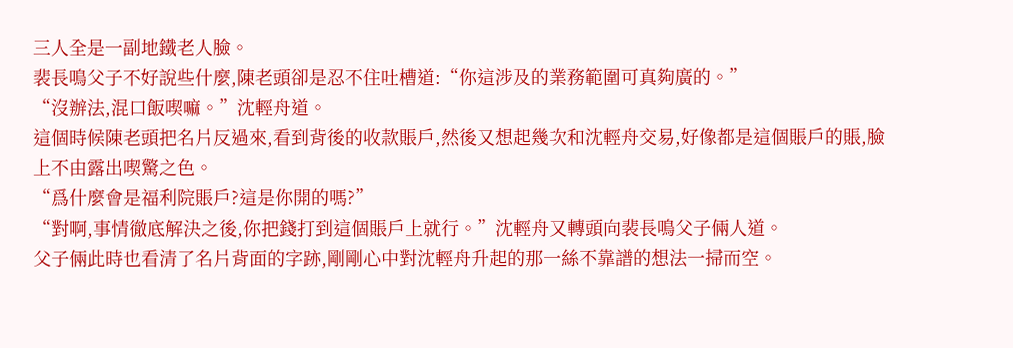三人全是一副地鐵老人臉。
裴長鳴父子不好說些什麼,陳老頭卻是忍不住吐槽道:“你這涉及的業務範圍可真夠廣的。”
“沒辦法,混口飯喫嘛。”沈輕舟道。
這個時候陳老頭把名片反過來,看到背後的收款賬戶,然後又想起幾次和沈輕舟交易,好像都是這個賬戶的賬,臉上不由露出喫驚之色。
“爲什麼會是福利院賬戶?這是你開的嗎?”
“對啊,事情徹底解決之後,你把錢打到這個賬戶上就行。”沈輕舟又轉頭向裴長鳴父子倆人道。
父子倆此時也看清了名片背面的字跡,剛剛心中對沈輕舟升起的那一絲不靠譜的想法一掃而空。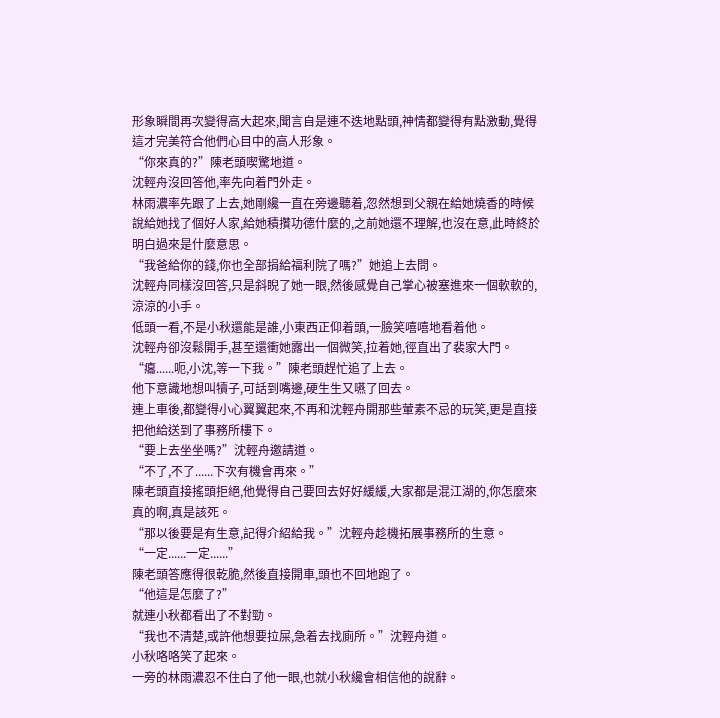形象瞬間再次變得高大起來,聞言自是連不迭地點頭,神情都變得有點激動,覺得這才完美符合他們心目中的高人形象。
“你來真的?”陳老頭喫驚地道。
沈輕舟沒回答他,率先向着門外走。
林雨濃率先跟了上去,她剛纔一直在旁邊聽着,忽然想到父親在給她燒香的時候說給她找了個好人家,給她積攢功德什麼的,之前她還不理解,也沒在意,此時終於明白過來是什麼意思。
“我爸給你的錢,你也全部捐給福利院了嗎?”她追上去問。
沈輕舟同樣沒回答,只是斜睨了她一眼,然後感覺自己掌心被塞進來一個軟軟的,涼涼的小手。
低頭一看,不是小秋還能是誰,小東西正仰着頭,一臉笑嘻嘻地看着他。
沈輕舟卻沒鬆開手,甚至還衝她露出一個微笑,拉着她,徑直出了裴家大門。
“癟......呃,小沈,等一下我。”陳老頭趕忙追了上去。
他下意識地想叫犢子,可話到嘴邊,硬生生又嚥了回去。
連上車後,都變得小心翼翼起來,不再和沈輕舟開那些葷素不忌的玩笑,更是直接把他給送到了事務所樓下。
“要上去坐坐嗎?”沈輕舟邀請道。
“不了,不了......下次有機會再來。”
陳老頭直接搖頭拒絕,他覺得自己要回去好好緩緩,大家都是混江湖的,你怎麼來真的啊,真是該死。
“那以後要是有生意,記得介紹給我。”沈輕舟趁機拓展事務所的生意。
“一定......一定......”
陳老頭答應得很乾脆,然後直接開車,頭也不回地跑了。
“他這是怎麼了?”
就連小秋都看出了不對勁。
“我也不清楚,或許他想要拉屎,急着去找廁所。”沈輕舟道。
小秋咯咯笑了起來。
一旁的林雨濃忍不住白了他一眼,也就小秋纔會相信他的說辭。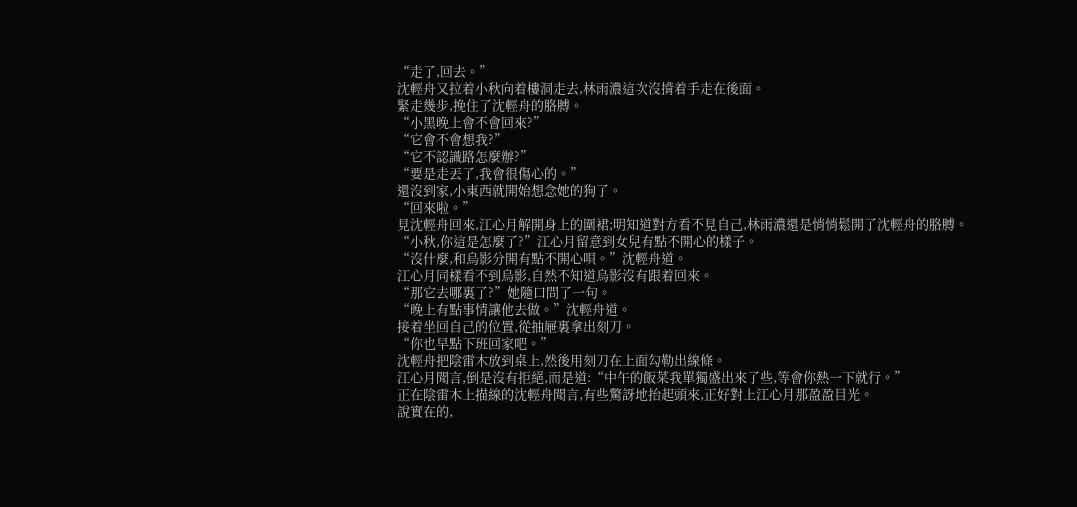“走了,回去。”
沈輕舟又拉着小秋向着樓洞走去,林雨濃這次沒揹着手走在後面。
緊走幾步,挽住了沈輕舟的胳膊。
“小黑晚上會不會回來?”
“它會不會想我?”
“它不認識路怎麼辦?”
“要是走丟了,我會很傷心的。”
還沒到家,小東西就開始想念她的狗了。
“回來啦。”
見沈輕舟回來,江心月解開身上的圍裙;明知道對方看不見自己,林雨濃還是悄悄鬆開了沈輕舟的胳膊。
“小秋,你這是怎麼了?”江心月留意到女兒有點不開心的樣子。
“沒什麼,和烏影分開有點不開心唄。”沈輕舟道。
江心月同樣看不到烏影,自然不知道烏影沒有跟着回來。
“那它去哪裏了?”她隨口問了一句。
“晚上有點事情讓他去做。”沈輕舟道。
接着坐回自己的位置,從抽屜裏拿出刻刀。
“你也早點下班回家吧。”
沈輕舟把陰雷木放到桌上,然後用刻刀在上面勾勒出線條。
江心月聞言,倒是沒有拒絕,而是道:“中午的飯菜我單獨盛出來了些,等會你熱一下就行。”
正在陰雷木上描線的沈輕舟聞言,有些驚訝地抬起頭來,正好對上江心月那盈盈目光。
說實在的,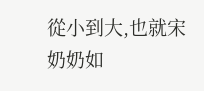從小到大,也就宋奶奶如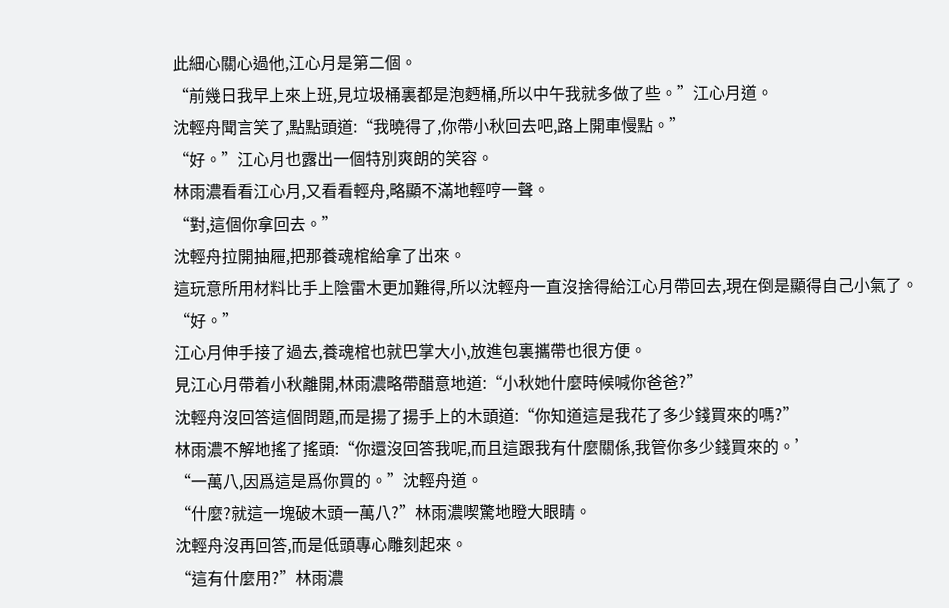此細心關心過他,江心月是第二個。
“前幾日我早上來上班,見垃圾桶裏都是泡麪桶,所以中午我就多做了些。”江心月道。
沈輕舟聞言笑了,點點頭道:“我曉得了,你帶小秋回去吧,路上開車慢點。”
“好。”江心月也露出一個特別爽朗的笑容。
林雨濃看看江心月,又看看輕舟,略顯不滿地輕哼一聲。
“對,這個你拿回去。”
沈輕舟拉開抽屜,把那養魂棺給拿了出來。
這玩意所用材料比手上陰雷木更加難得,所以沈輕舟一直沒捨得給江心月帶回去,現在倒是顯得自己小氣了。
“好。”
江心月伸手接了過去,養魂棺也就巴掌大小,放進包裏攜帶也很方便。
見江心月帶着小秋離開,林雨濃略帶醋意地道:“小秋她什麼時候喊你爸爸?”
沈輕舟沒回答這個問題,而是揚了揚手上的木頭道:“你知道這是我花了多少錢買來的嗎?”
林雨濃不解地搖了搖頭:“你還沒回答我呢,而且這跟我有什麼關係,我管你多少錢買來的。’
“一萬八,因爲這是爲你買的。”沈輕舟道。
“什麼?就這一塊破木頭一萬八?”林雨濃喫驚地瞪大眼睛。
沈輕舟沒再回答,而是低頭專心雕刻起來。
“這有什麼用?”林雨濃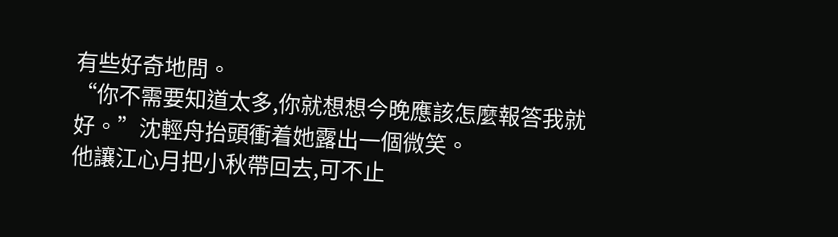有些好奇地問。
“你不需要知道太多,你就想想今晚應該怎麼報答我就好。”沈輕舟抬頭衝着她露出一個微笑。
他讓江心月把小秋帶回去,可不止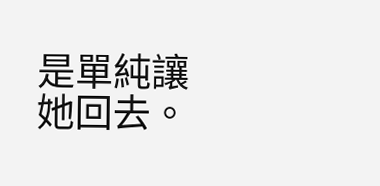是單純讓她回去。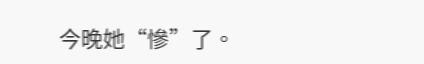今晚她“慘”了。